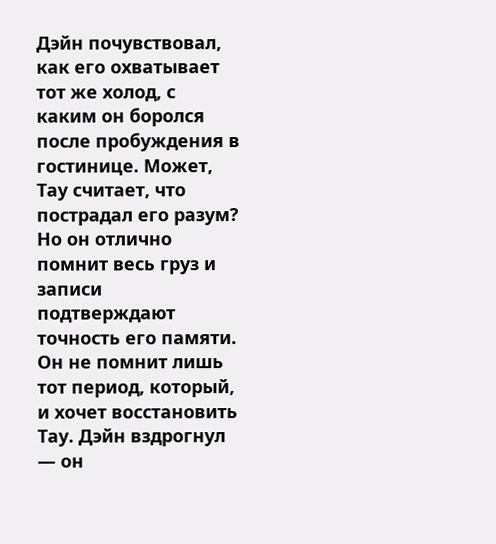Дэйн почувствовал, как его охватывает тот же холод, с каким он боролся после пробуждения в гостинице. Может, Тау считает, что пострадал его разум? Но он отлично помнит весь груз и записи подтверждают точность его памяти. Он не помнит лишь тот период, который, и хочет восстановить Тау. Дэйн вздрогнул — он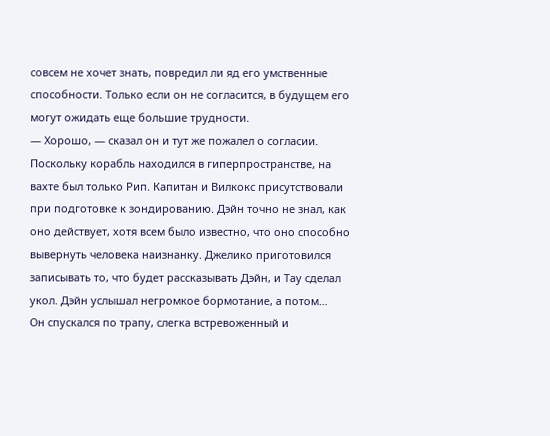совсем не хочет знать, повредил ли яд его умственные способности. Только если он не согласится, в будущем его могут ожидать еще большие трудности.
— Хорошо, — сказал он и тут же пожалел о согласии.
Поскольку корабль находился в гиперпространстве, на вахте был только Рип. Капитан и Вилкокс присутствовали при подготовке к зондированию. Дэйн точно не знал, как оно действует, хотя всем было известно, что оно способно вывернуть человека наизнанку. Джелико приготовился записывать то, что будет рассказывать Дэйн, и Тау сделал укол. Дэйн услышал негромкое бормотание, а потом…
Он спускался по трапу, слегка встревоженный и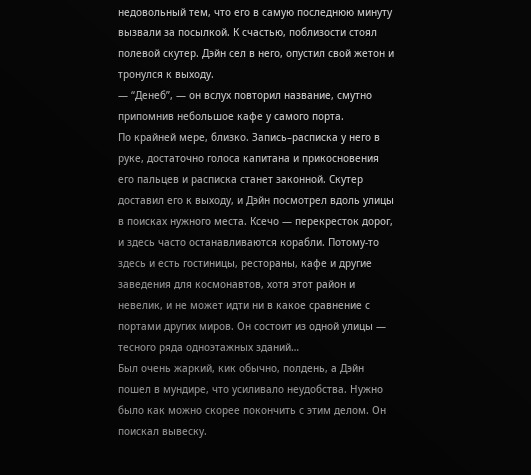недовольный тем, что его в самую последнюю минуту вызвали за посылкой. К счастью, поблизости стоял полевой скутер. Дэйн сел в него, опустил свой жетон и тронулся к выходу.
— “Денеб”, — он вслух повторил название, смутно припомнив небольшое кафе у самого порта.
По крайней мере, близко. Запись–расписка у него в руке, достаточно голоса капитана и прикосновения его пальцев и расписка станет законной. Скутер доставил его к выходу, и Дэйн посмотрел вдоль улицы в поисках нужного места. Ксечо — перекресток дорог, и здесь часто останавливаются корабли. Потому‑то здесь и есть гостиницы, рестораны, кафе и другие заведения для космонавтов, хотя этот район и невелик, и не может идти ни в какое сравнение с портами других миров. Он состоит из одной улицы — тесного ряда одноэтажных зданий…
Был очень жаркий, кик обычно, полдень, а Дэйн пошел в мундире, что усиливало неудобства. Нужно было как можно скорее покончить с этим делом. Он поискал вывеску.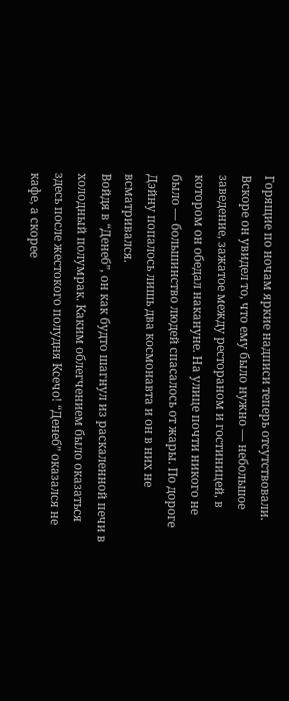Горящие по ночам яркие надписи теперь отсутствовали. Вскоре он увидел то, что ему было нужно — небольшое заведение, зажатое между рестораном и гостиницей, в котором он обедал накануне. На улице почти никого не было — большинство людей спасалось от жары. По дороге Дэйну попалось лишь два космонавта и он в них не всматривался.
Войдя в “Денеб”, он как будто шагнул из раскаленной печи в холодный полумрак. Каким облегчением было оказаться здесь после жестокого полудня Ксечо! “Денеб” оказался не кафе, а скорее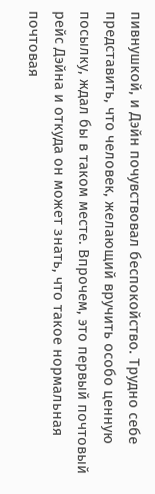пивнушкой, и Дэйн почувствовал беспокойство. Трудно себе представить, что человек, желающий вручить особо ценную посылку, ждал бы в таком месте. Впрочем, это первый почтовый рейс Дэйна и откуда он может знать, что такое нормальная почтовая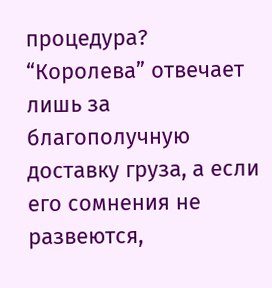процедура? “Королева” отвечает лишь за благополучную доставку груза, а если его сомнения не развеются,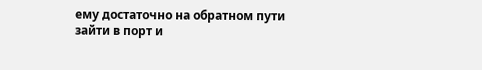ему достаточно на обратном пути зайти в порт и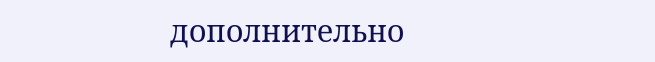дополнительно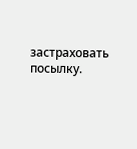застраховать посылку.